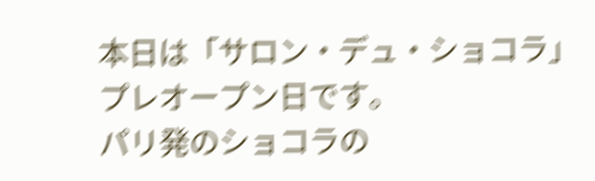本日は「サロン・デュ・ショコラ」プレオープン日です。
パリ発のショコラの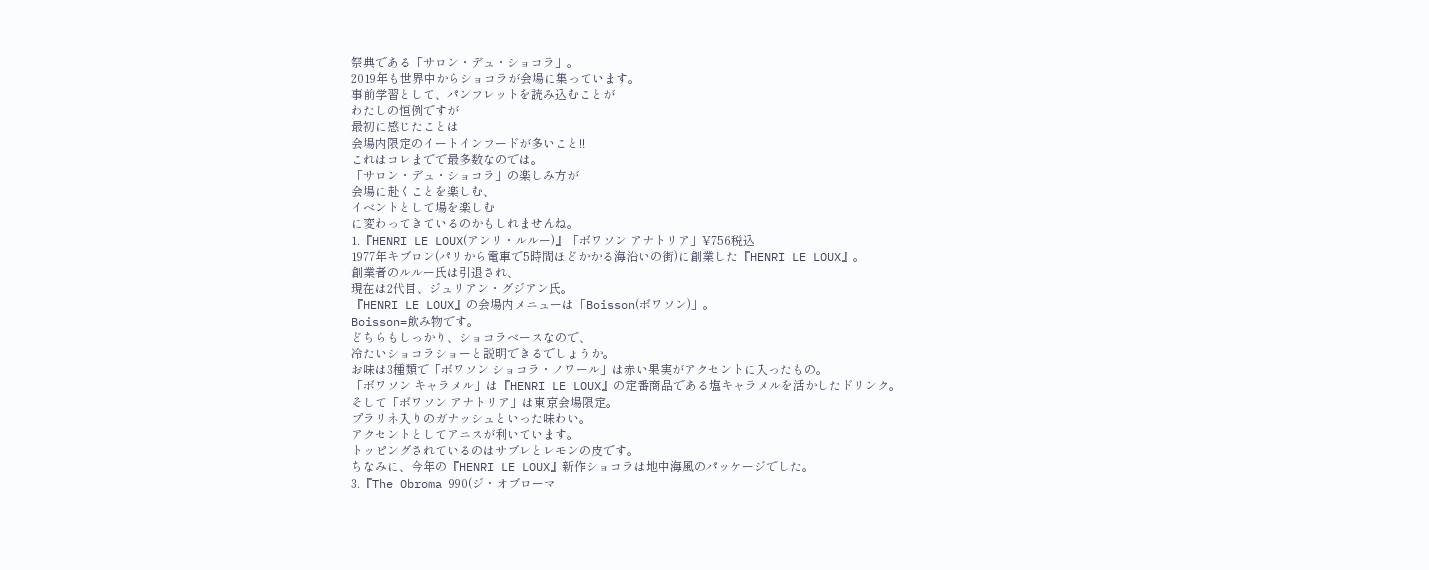祭典である「サロン・デュ・ショコラ」。
2019年も世界中からショコラが会場に集っています。
事前学習として、パンフレットを読み込むことが
わたしの恒例ですが
最初に感じたことは
会場内限定のイートインフードが多いこと!!
これはコレまでで最多数なのでは。
「サロン・デュ・ショコラ」の楽しみ方が
会場に赴くことを楽しむ、
イベントとして場を楽しむ
に変わってきているのかもしれませんね。
1.『HENRI LE LOUX(アンリ・ルルー)』「ボワソン アナトリア」¥756税込
1977年キブロン(パリから電車で5時間ほどかかる海沿いの街)に創業した『HENRI LE LOUX』。
創業者のルルー氏は引退され、
現在は2代目、ジュリアン・グジアン氏。
『HENRI LE LOUX』の会場内メニューは「Boisson(ボワソン)」。
Boisson=飲み物です。
どちらもしっかり、ショコラベースなので、
冷たいショコラショーと説明できるでしょうか。
お味は3種類で「ボワソン ショコラ・ノワール」は赤い果実がアクセントに入ったもの。
「ボワソン キャラメル」は『HENRI LE LOUX』の定番商品である塩キャラメルを活かしたドリンク。
そして「ボワソン アナトリア」は東京会場限定。
プラリネ入りのガナッシュといった味わい。
アクセントとしてアニスが利いています。
トッピングされているのはサブレとレモンの皮です。
ちなみに、今年の『HENRI LE LOUX』新作ショコラは地中海風のパッケージでした。
3.『The Obroma 990(ジ・オブローマ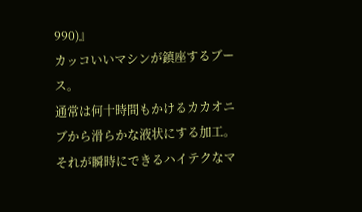990)』
カッコいいマシンが鎮座するブース。
通常は何十時間もかけるカカオニブから滑らかな液状にする加工。
それが瞬時にできるハイテクなマ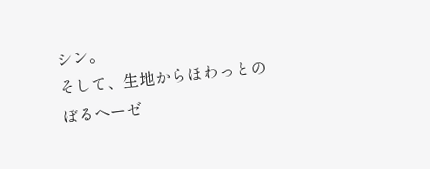シン。
そして、生地からほわっとのぼるヘーゼ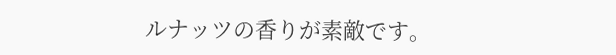ルナッツの香りが素敵です。